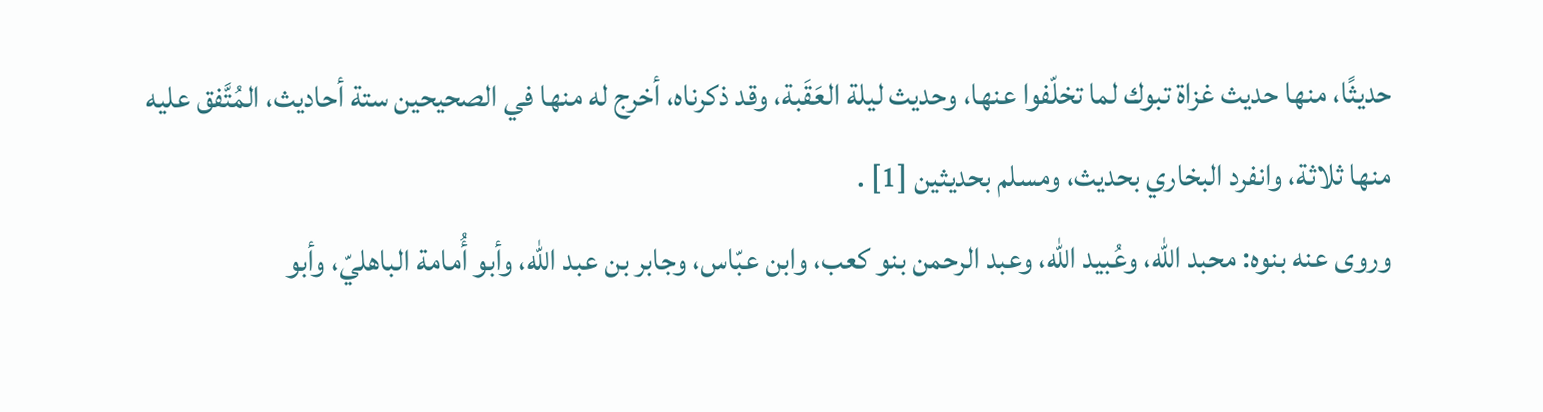حديثًا، منها حديث غزاة تبوك لما تخلّفوا عنها، وحديث ليلة العَقَبة، وقد ذكرناه، أخرج له منها في الصحيحين ستة أحاديث، المُتَّفق عليه منها ثلاثة، وانفرد البخاري بحديث، ومسلم بحديثين [1] .
وروى عنه بنوه: محبد الله، وعُبيد الله، وعبد الرحمن بنو كعب، وابن عبّاس، وجابر بن عبد الله، وأبو أُمامة الباهليّ، وأبو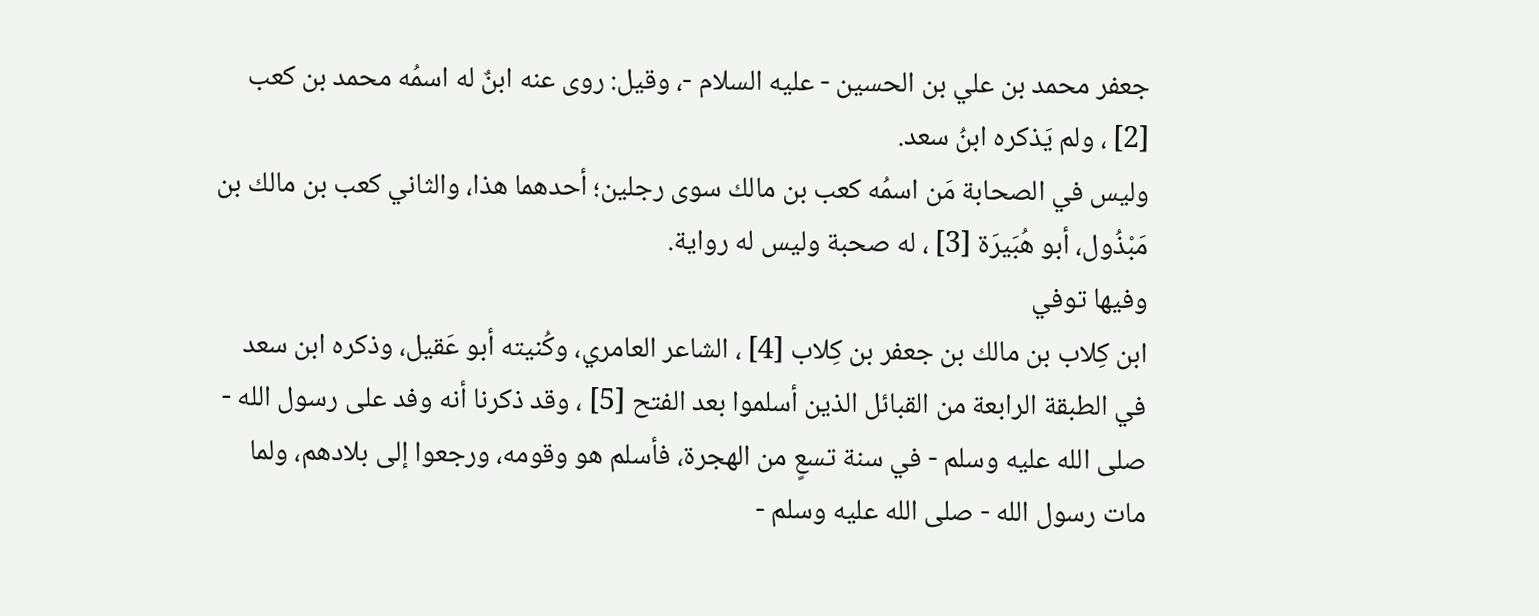جعفر محمد بن علي بن الحسين - عليه السلام -، وقيل: روى عنه ابنٌ له اسمُه محمد بن كعب [2] ، ولم يَذكره ابنُ سعد.
وليس في الصحابة مَن اسمُه كعب بن مالك سوى رجلين؛ أحدهما هذا، والثاني كعب بن مالك بن مَبْذُول، أبو هُبَيرَة [3] ، له صحبة وليس له رواية.
وفيها توفي
ابن كِلاب بن مالك بن جعفر بن كِلاب [4] ، الشاعر العامري، وكُنيته أبو عَقيل، وذكره ابن سعد في الطبقة الرابعة من القبائل الذين أسلموا بعد الفتح [5] ، وقد ذكرنا أنه وفد على رسول الله - صلى الله عليه وسلم - في سنة تسعٍ من الهجرة، فأسلم هو وقومه، ورجعوا إلى بلادهم، ولما مات رسول الله - صلى الله عليه وسلم -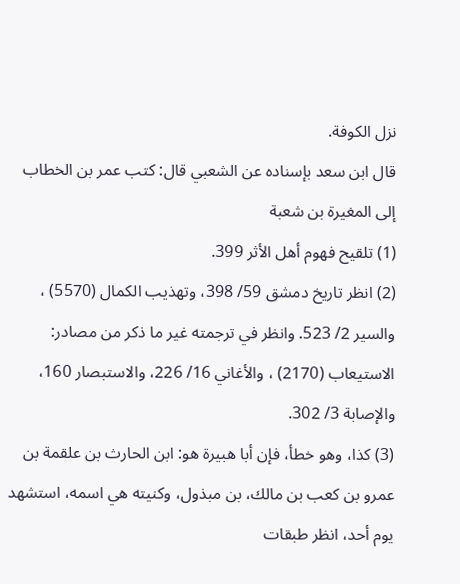نزل الكوفة.
قال ابن سعد بإسناده عن الشعبي قال: كتب عمر بن الخطاب إلى المغيرة بن شعبة
(1) تلقيح فهوم أهل الأثر 399.
(2) انظر تاريخ دمشق 59/ 398، وتهذيب الكمال (5570) ، والسير 2/ 523. وانظر في ترجمته غير ما ذكر من مصادر: الاستيعاب (2170) ، والأغاني 16/ 226، والاستبصار 160، والإصابة 3/ 302.
(3) كذا، وهو خطأ، فإن أبا هبيرة هو: ابن الحارث بن علقمة بن عمرو بن كعب بن مالك، بن مبذول، وكنيته هي اسمه، استشهد يوم أحد، انظر طبقات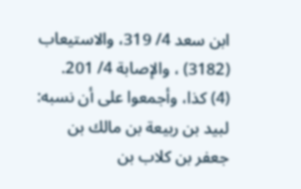ابن سعد 4/ 319، والاستيعاب (3182) ، والإصابة 4/ 201.
(4) كذا، وأجمعوا على أن نسبه: لبيد بن ربيعة بن مالك بن جعفر بن كلاب بن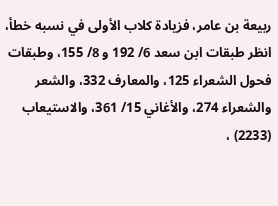ربيعة بن عامر، فزيادة كلاب الأولى في نسبه خطأ، انظر طبقات ابن سعد 6/ 192 و 8/ 155، وطبقات فحول الشعراء 125، والمعارف 332، والشعر والشعراء 274، والأغاني 15/ 361، والاستيعاب (2233) ،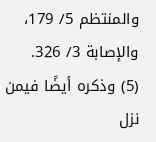والمنتظم 5/ 179، والإصابة 3/ 326.
(5) وذكره أيضًا فيمن نزل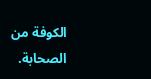الكوفة من الصحابة.